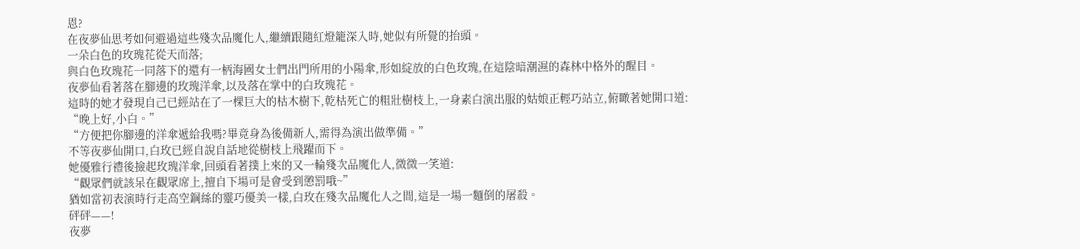恩?
在夜夢仙思考如何避過這些殘次品魔化人,繼續跟隨紅燈籠深入時,她似有所覺的抬頭。
一朵白色的玫瑰花從天而落;
與白色玫瑰花一同落下的還有一柄海國女士們出門所用的小陽傘,形如綻放的白色玫瑰,在這陰暗潮濕的森林中格外的醒目。
夜夢仙看著落在腳邊的玫瑰洋傘,以及落在掌中的白玫瑰花。
這時的她才發現自己已經站在了一棵巨大的枯木樹下,乾枯死亡的粗壯樹枝上,一身素白演出服的姑娘正輕巧站立,俯瞰著她開口道:
“晚上好,小白。”
“方便把你腳邊的洋傘遞給我嗎?畢竟身為後備新人,需得為演出做準備。”
不等夜夢仙開口,白玫已經自說自話地從樹枝上飛躍而下。
她優雅行禮後撿起玫瑰洋傘,回頭看著撲上來的又一輪殘次品魔化人,微微一笑道:
“觀眾們就該呆在觀眾席上,擅自下場可是會受到懲罰哦~”
猶如當初表演時行走高空鋼絲的靈巧優美一樣,白玫在殘次品魔化人之間,這是一場一麵倒的屠殺。
砰砰——!
夜夢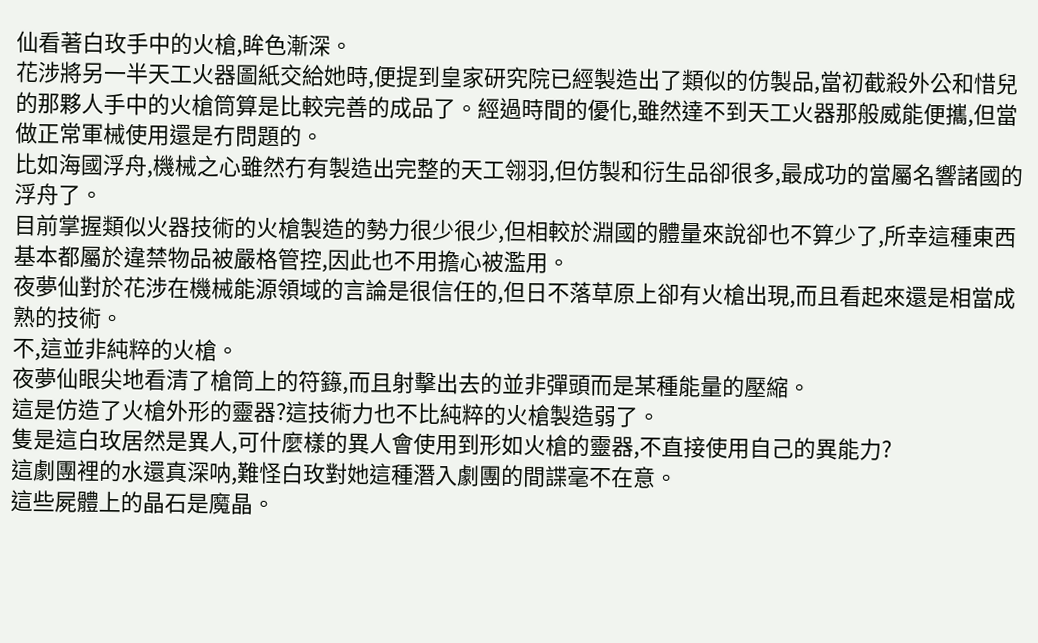仙看著白玫手中的火槍,眸色漸深。
花涉將另一半天工火器圖紙交給她時,便提到皇家研究院已經製造出了類似的仿製品,當初截殺外公和惜兒的那夥人手中的火槍筒算是比較完善的成品了。經過時間的優化,雖然達不到天工火器那般威能便攜,但當做正常軍械使用還是冇問題的。
比如海國浮舟,機械之心雖然冇有製造出完整的天工翎羽,但仿製和衍生品卻很多,最成功的當屬名響諸國的浮舟了。
目前掌握類似火器技術的火槍製造的勢力很少很少,但相較於淵國的體量來說卻也不算少了,所幸這種東西基本都屬於違禁物品被嚴格管控,因此也不用擔心被濫用。
夜夢仙對於花涉在機械能源領域的言論是很信任的,但日不落草原上卻有火槍出現,而且看起來還是相當成熟的技術。
不,這並非純粹的火槍。
夜夢仙眼尖地看清了槍筒上的符籙,而且射擊出去的並非彈頭而是某種能量的壓縮。
這是仿造了火槍外形的靈器?這技術力也不比純粹的火槍製造弱了。
隻是這白玫居然是異人,可什麼樣的異人會使用到形如火槍的靈器,不直接使用自己的異能力?
這劇團裡的水還真深呐,難怪白玫對她這種潛入劇團的間諜毫不在意。
這些屍體上的晶石是魔晶。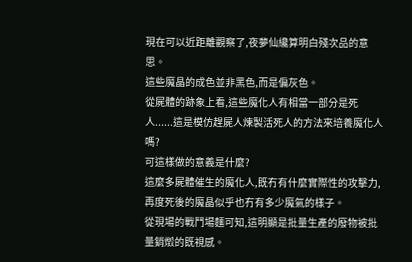現在可以近距離觀察了,夜夢仙纔算明白殘次品的意思。
這些魔晶的成色並非黑色,而是偏灰色。
從屍體的跡象上看,這些魔化人有相當一部分是死人......這是模仿趕屍人煉製活死人的方法來培養魔化人嗎?
可這樣做的意義是什麼?
這麼多屍體催生的魔化人,既冇有什麼實際性的攻擊力,再度死後的魔晶似乎也冇有多少魔氣的樣子。
從現場的戰鬥場麵可知,這明顯是批量生產的廢物被批量銷燬的既視感。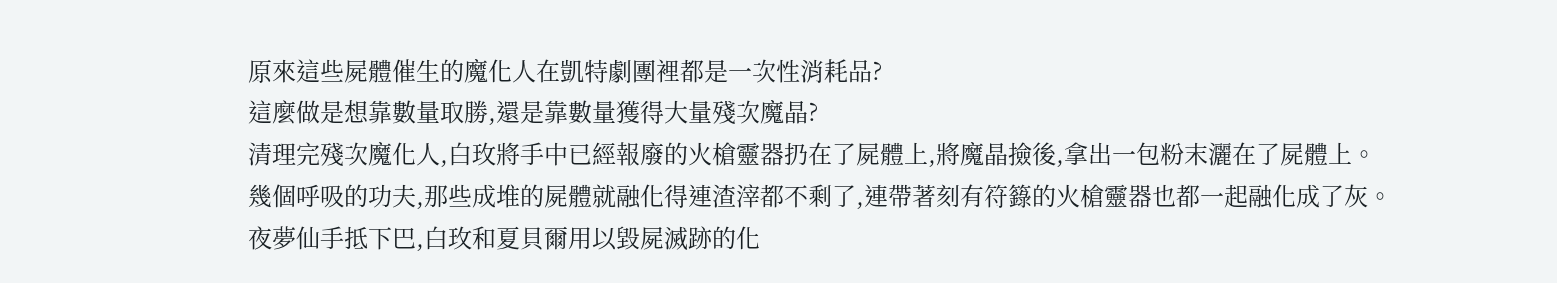原來這些屍體催生的魔化人在凱特劇團裡都是一次性消耗品?
這麼做是想靠數量取勝,還是靠數量獲得大量殘次魔晶?
清理完殘次魔化人,白玫將手中已經報廢的火槍靈器扔在了屍體上,將魔晶撿後,拿出一包粉末灑在了屍體上。
幾個呼吸的功夫,那些成堆的屍體就融化得連渣滓都不剩了,連帶著刻有符籙的火槍靈器也都一起融化成了灰。
夜夢仙手抵下巴,白玫和夏貝爾用以毀屍滅跡的化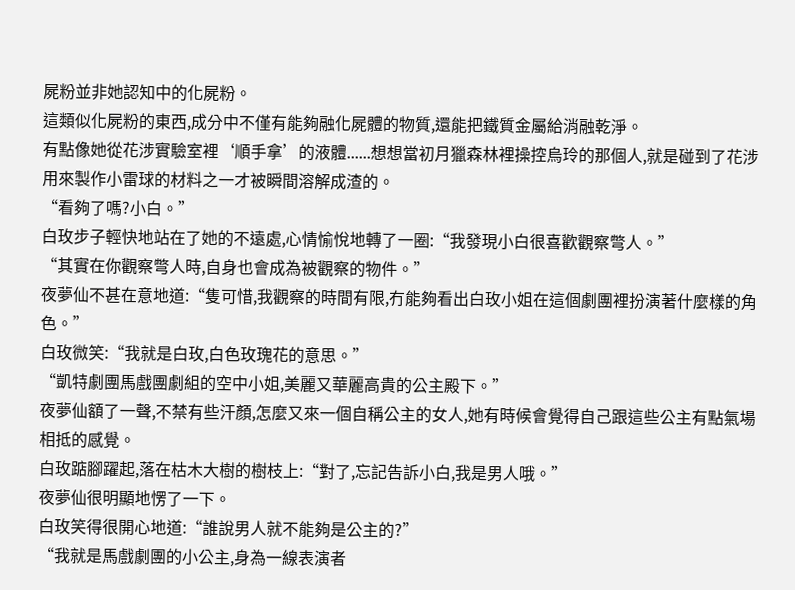屍粉並非她認知中的化屍粉。
這類似化屍粉的東西,成分中不僅有能夠融化屍體的物質,還能把鐵質金屬給消融乾淨。
有點像她從花涉實驗室裡‘順手拿’的液體......想想當初月獵森林裡操控烏玲的那個人,就是碰到了花涉用來製作小雷球的材料之一才被瞬間溶解成渣的。
“看夠了嗎?小白。”
白玫步子輕快地站在了她的不遠處,心情愉悅地轉了一圈:“我發現小白很喜歡觀察彆人。”
“其實在你觀察彆人時,自身也會成為被觀察的物件。”
夜夢仙不甚在意地道:“隻可惜,我觀察的時間有限,冇能夠看出白玫小姐在這個劇團裡扮演著什麼樣的角色。”
白玫微笑:“我就是白玫,白色玫瑰花的意思。”
“凱特劇團馬戲團劇組的空中小姐,美麗又華麗高貴的公主殿下。”
夜夢仙額了一聲,不禁有些汗顏,怎麼又來一個自稱公主的女人,她有時候會覺得自己跟這些公主有點氣場相抵的感覺。
白玫踮腳躍起,落在枯木大樹的樹枝上:“對了,忘記告訴小白,我是男人哦。”
夜夢仙很明顯地愣了一下。
白玫笑得很開心地道:“誰說男人就不能夠是公主的?”
“我就是馬戲劇團的小公主,身為一線表演者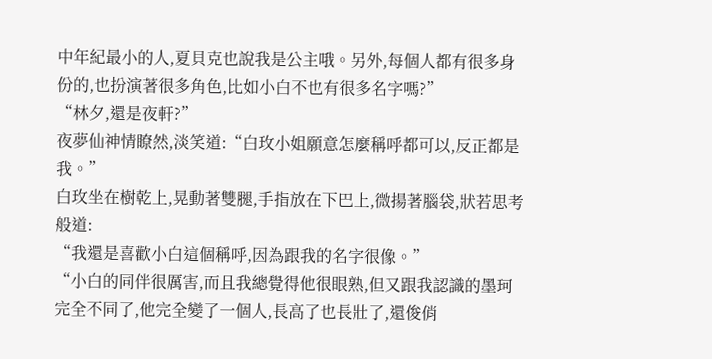中年紀最小的人,夏貝克也說我是公主哦。另外,每個人都有很多身份的,也扮演著很多角色,比如小白不也有很多名字嗎?”
“林夕,還是夜軒?”
夜夢仙神情瞭然,淡笑道:“白玫小姐願意怎麼稱呼都可以,反正都是我。”
白玫坐在樹乾上,晃動著雙腿,手指放在下巴上,微揚著腦袋,狀若思考般道:
“我還是喜歡小白這個稱呼,因為跟我的名字很像。”
“小白的同伴很厲害,而且我總覺得他很眼熟,但又跟我認識的墨珂完全不同了,他完全變了一個人,長高了也長壯了,還俊俏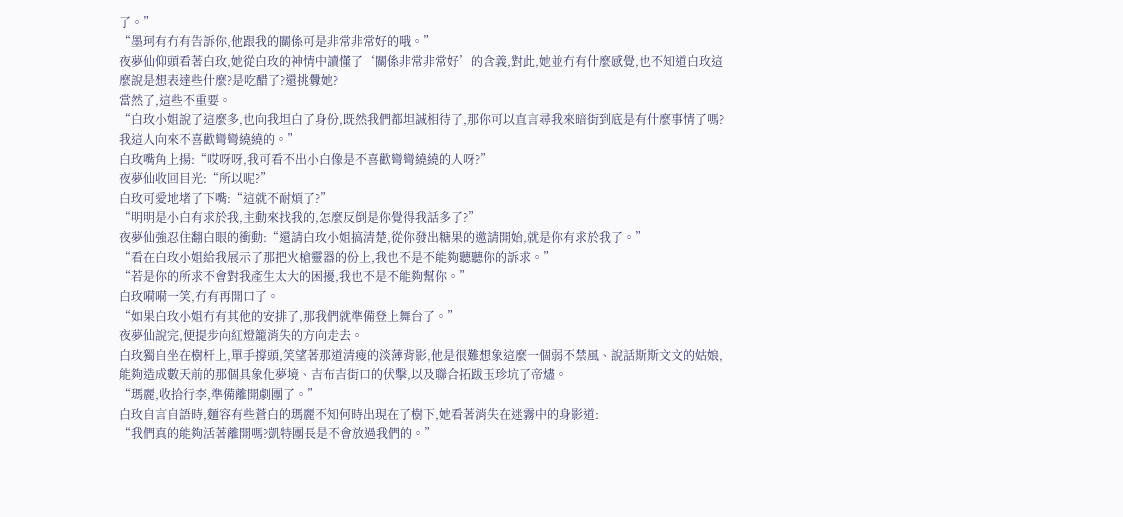了。”
“墨珂有冇有告訴你,他跟我的關係可是非常非常好的哦。”
夜夢仙仰頭看著白玫,她從白玫的神情中讀懂了‘關係非常非常好’的含義,對此,她並冇有什麼感覺,也不知道白玫這麼說是想表達些什麼?是吃醋了?還挑釁她?
當然了,這些不重要。
“白玫小姐說了這麼多,也向我坦白了身份,既然我們都坦誠相待了,那你可以直言尋我來暗街到底是有什麼事情了嗎?我這人向來不喜歡彎彎繞繞的。”
白玫嘴角上揚:“哎呀呀,我可看不出小白像是不喜歡彎彎繞繞的人呀?”
夜夢仙收回目光:“所以呢?”
白玫可愛地堵了下嘴:“這就不耐煩了?”
“明明是小白有求於我,主動來找我的,怎麼反倒是你覺得我話多了?”
夜夢仙強忍住翻白眼的衝動:“還請白玫小姐搞清楚,從你發出糖果的邀請開始,就是你有求於我了。”
“看在白玫小姐給我展示了那把火槍靈器的份上,我也不是不能夠聽聽你的訴求。”
“若是你的所求不會對我產生太大的困擾,我也不是不能夠幫你。”
白玫嗬嗬一笑,冇有再開口了。
“如果白玫小姐冇有其他的安排了,那我們就準備登上舞台了。”
夜夢仙說完,便提步向紅燈籠消失的方向走去。
白玫獨自坐在樹杆上,單手撐頭,笑望著那道清瘦的淡薄背影,他是很難想象這麼一個弱不禁風、說話斯斯文文的姑娘,能夠造成數天前的那個具象化夢境、吉布吉街口的伏擊,以及聯合拓跋玉珍坑了帝燼。
“瑪麗,收拾行李,準備離開劇團了。”
白玫自言自語時,麵容有些蒼白的瑪麗不知何時出現在了樹下,她看著消失在迷霧中的身影道:
“我們真的能夠活著離開嗎?凱特團長是不會放過我們的。”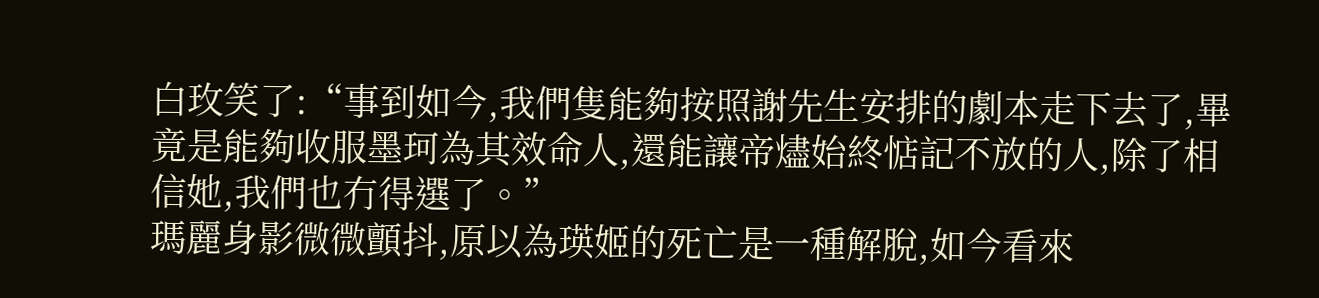白玫笑了:“事到如今,我們隻能夠按照謝先生安排的劇本走下去了,畢竟是能夠收服墨珂為其效命人,還能讓帝燼始終惦記不放的人,除了相信她,我們也冇得選了。”
瑪麗身影微微顫抖,原以為瑛姬的死亡是一種解脫,如今看來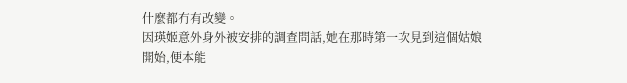什麼都冇有改變。
因瑛姬意外身外被安排的調查問話,她在那時第一次見到這個姑娘開始,便本能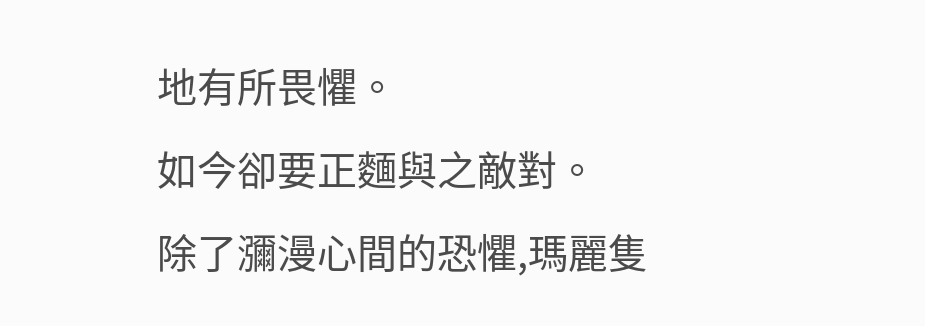地有所畏懼。
如今卻要正麵與之敵對。
除了瀰漫心間的恐懼,瑪麗隻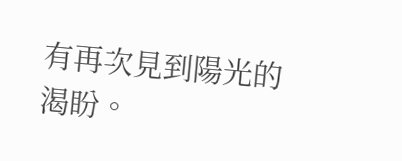有再次見到陽光的渴盼。